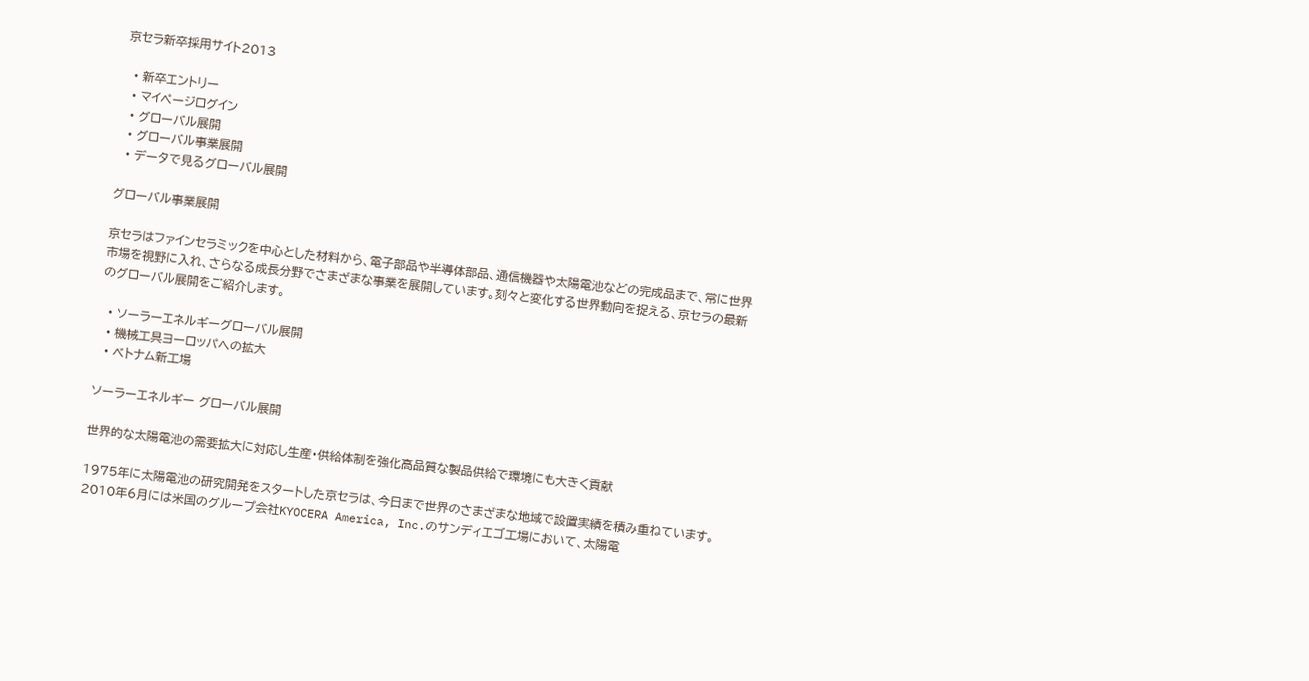京セラ新卒採用サイト2013

  • 新卒エントリー
  • マイページログイン
  • グローバル展開
  • グローバル事業展開
  • データで見るグローバル展開

グローバル事業展開

京セラはファインセラミックを中心とした材料から、電子部品や半導体部品、通信機器や太陽電池などの完成品まで、常に世界市場を視野に入れ、さらなる成長分野でさまざまな事業を展開しています。刻々と変化する世界動向を捉える、京セラの最新のグローバル展開をご紹介します。

  • ソーラーエネルギーグローバル展開
  • 機械工具ヨーロッパへの拡大
  • ベトナム新工場

ソーラーエネルギー グローバル展開

世界的な太陽電池の需要拡大に対応し生産・供給体制を強化高品質な製品供給で環境にも大きく貢献

1975年に太陽電池の研究開発をスタートした京セラは、今日まで世界のさまざまな地域で設置実績を積み重ねています。 2010年6月には米国のグループ会社KYOCERA America, Inc.のサンディエゴ工場において、太陽電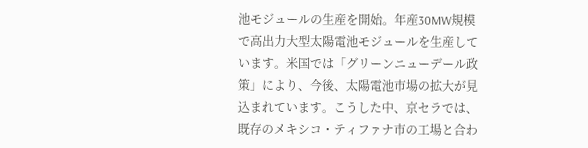池モジュールの生産を開始。年産30MW規模で高出力大型太陽電池モジュールを生産しています。米国では「グリーンニューデール政策」により、今後、太陽電池市場の拡大が見込まれています。こうした中、京セラでは、既存のメキシコ・ティファナ市の工場と合わ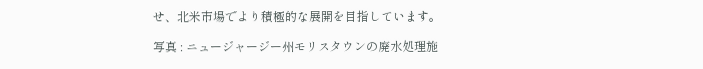せ、北米市場でより積極的な展開を目指しています。

写真 : ニュージャージー州モリスタウンの廃水処理施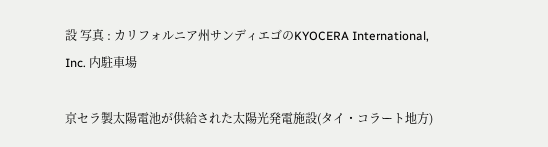設 写真 : カリフォルニア州サンディエゴのKYOCERA International, Inc. 内駐車場

京セラ製太陽電池が供給された太陽光発電施設(タイ・コラート地方)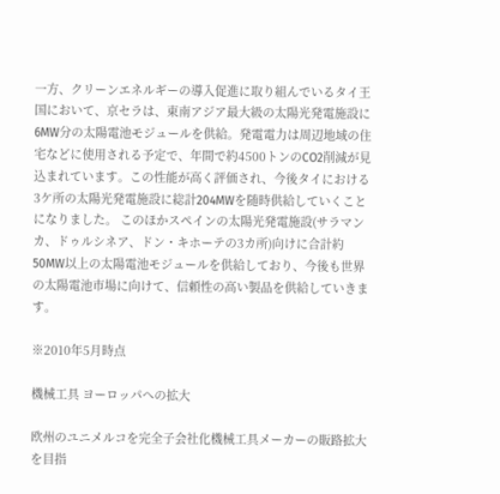一方、クリーンエネルギーの導入促進に取り組んでいるタイ王国において、京セラは、東南アジア最大級の太陽光発電施設に6MW分の太陽電池モジュールを供給。発電電力は周辺地域の住宅などに使用される予定で、年間で約4500トンのCO2削減が見込まれています。この性能が高く評価され、今後タイにおける3ケ所の太陽光発電施設に総計204MWを随時供給していくことになりました。 このほかスペインの太陽光発電施設(サラマンカ、ドゥルシネア、ドン・キホーテの3カ所)向けに合計約50MW以上の太陽電池モジュールを供給しており、今後も世界の太陽電池市場に向けて、信頼性の高い製品を供給していきます。

※2010年5月時点

機械工具 ヨーロッパへの拡大

欧州のユニメルコを完全子会社化機械工具メーカーの販路拡大を目指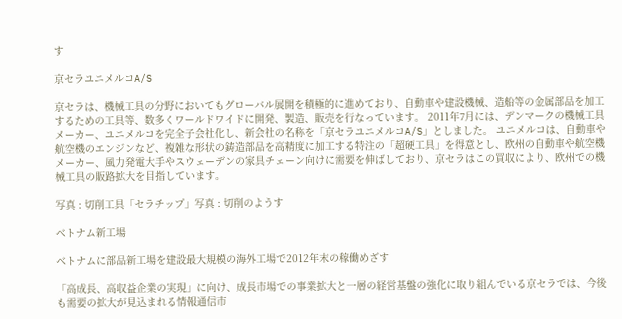す

京セラユニメルコA/S

京セラは、機械工具の分野においてもグローバル展開を積極的に進めており、自動車や建設機械、造船等の金属部品を加工するための工具等、数多くワールドワイドに開発、製造、販売を行なっています。 2011年7月には、デンマークの機械工具メーカー、ユニメルコを完全子会社化し、新会社の名称を「京セラユニメルコA/S」としました。 ユニメルコは、自動車や航空機のエンジンなど、複雑な形状の鋳造部品を高精度に加工する特注の「超硬工具」を得意とし、欧州の自動車や航空機メーカー、風力発電大手やスウェーデンの家具チェーン向けに需要を伸ばしており、京セラはこの買収により、欧州での機械工具の販路拡大を目指しています。

写真 : 切削工具「セラチップ」写真 : 切削のようす

ベトナム新工場

ベトナムに部品新工場を建設最大規模の海外工場で2012年末の稼働めざす

「高成長、高収益企業の実現」に向け、成長市場での事業拡大と一層の経営基盤の強化に取り組んでいる京セラでは、今後も需要の拡大が見込まれる情報通信市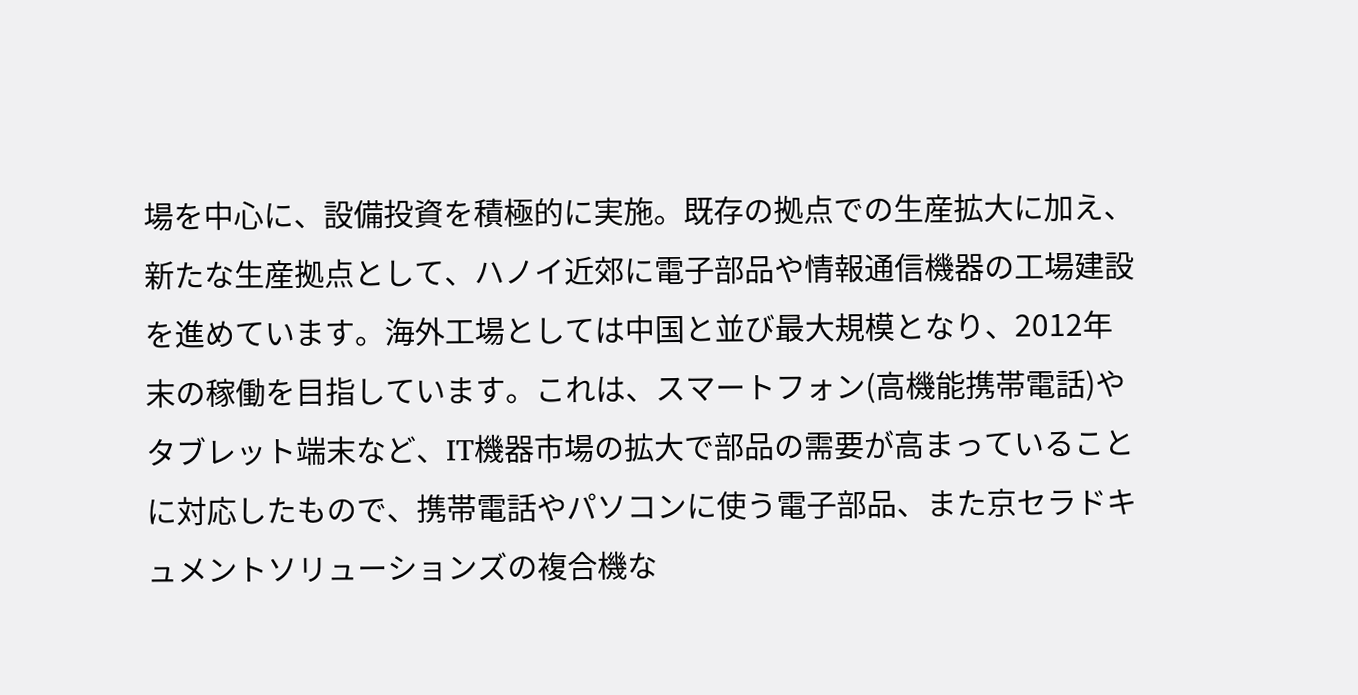場を中心に、設備投資を積極的に実施。既存の拠点での生産拡大に加え、新たな生産拠点として、ハノイ近郊に電子部品や情報通信機器の工場建設を進めています。海外工場としては中国と並び最大規模となり、2012年末の稼働を目指しています。これは、スマートフォン(高機能携帯電話)やタブレット端末など、IT機器市場の拡大で部品の需要が高まっていることに対応したもので、携帯電話やパソコンに使う電子部品、また京セラドキュメントソリューションズの複合機な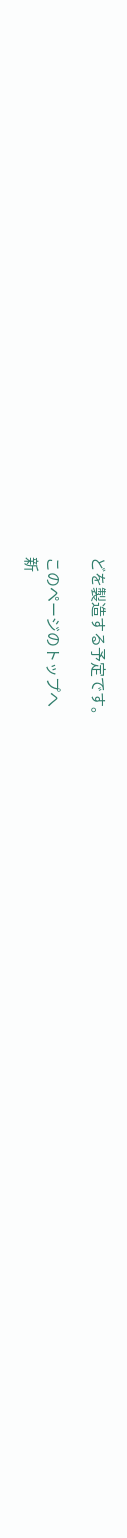どを製造する予定です。

このページのトップへ
新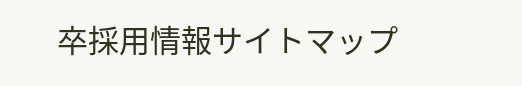卒採用情報サイトマップ